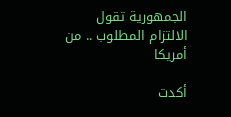الجمهورية تقول
الالتزام المطلوب .. من أمريكا

أكدت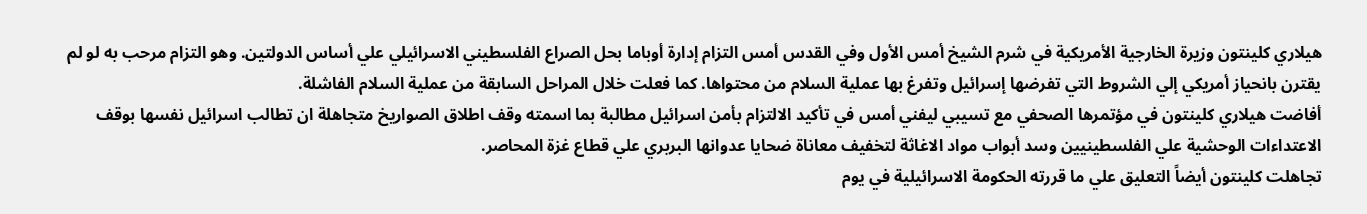هيلاري كلينتون وزيرة الخارجية الأمريكية في شرم الشيخ أمس الأول وفي القدس أمس التزام إدارة أوباما بحل الصراع الفلسطيني الاسرائيلي علي أساس الدولتين. وهو التزام مرحب به لو لم يقترن بانحياز أمريكي إلي الشروط التي تفرضها إسرائيل وتفرغ بها عملية السلام من محتواها. كما فعلت خلال المراحل السابقة من عملية السلام الفاشلة.
أفاضت هيلاري كلينتون في مؤتمرها الصحفي مع تسيبي ليفني أمس في تأكيد الالتزام بأمن اسرائيل مطالبة بما اسمته وقف اطلاق الصواريخ متجاهلة ان تطالب اسرائيل نفسها بوقف الاعتداءات الوحشية علي الفلسطينيين وسد أبواب مواد الاغاثة لتخفيف معاناة ضحايا عدوانها البربري علي قطاع غزة المحاصر.
تجاهلت كلينتون أيضاً التعليق علي ما قررته الحكومة الاسرائيلية في يوم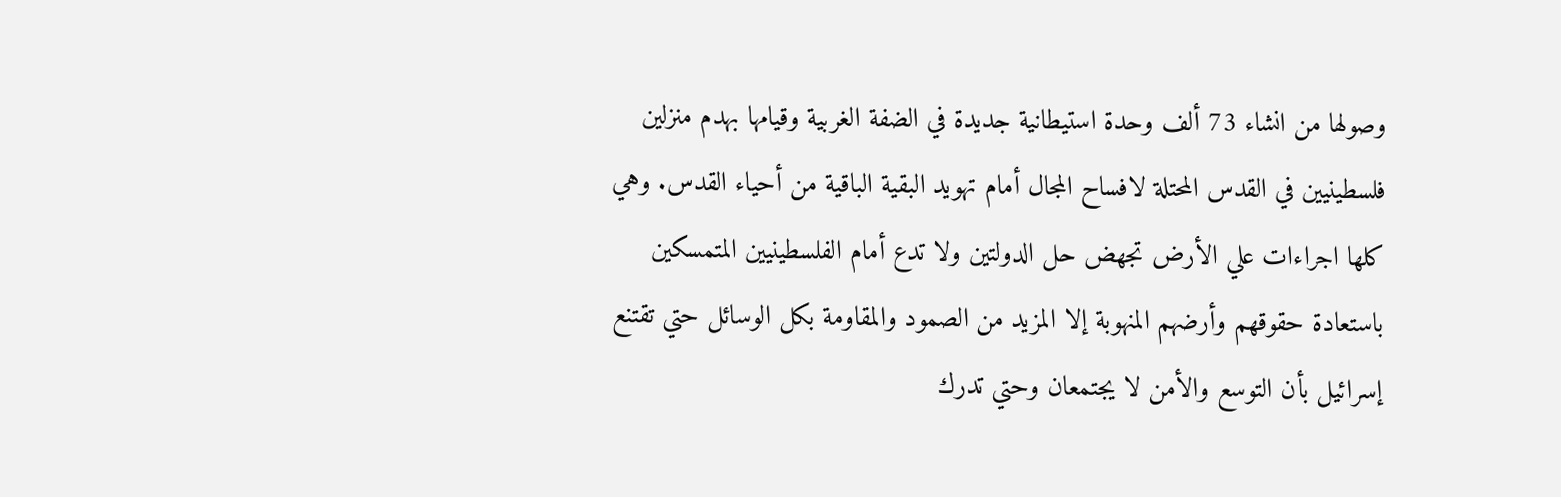وصولها من انشاء 73 ألف وحدة استيطانية جديدة في الضفة الغربية وقيامها بهدم منزلين فلسطينيين في القدس المحتلة لافساح المجال أمام تهويد البقية الباقية من أحياء القدس. وهي كلها اجراءات علي الأرض تجهض حل الدولتين ولا تدع أمام الفلسطينيين المتمسكين باستعادة حقوقهم وأرضهم المنهوبة إلا المزيد من الصمود والمقاومة بكل الوسائل حتي تقتنع إسرائيل بأن التوسع والأمن لا يجتمعان وحتي تدرك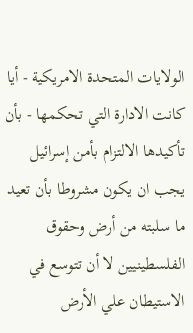الولايات المتحدة الامريكية - أيا كانت الادارة التي تحكمها - بأن تأكيدها الالتزام بأمن إسرائيل يجب ان يكون مشروطا بأن تعيد ما سلبته من أرض وحقوق الفلسطينيين لا أن تتوسع في الاستيطان علي الأرض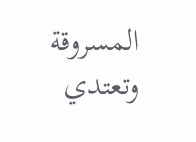المسروقة وتعتدي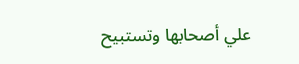علي أصحابها وتستبيح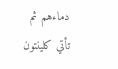دماءهم ثم تأتي كلينتون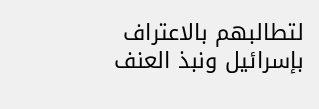لتطالبهم بالاعتراف بإسرائيل ونبذ العنف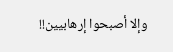وإلا أصبحوا إرهابيين!!